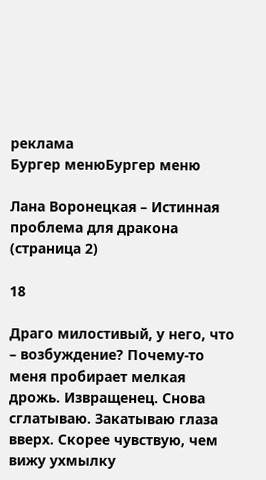реклама
Бургер менюБургер меню

Лана Воронецкая – Истинная проблема для дракона (страница 2)

18

Драго милостивый, у него, что – возбуждение? Почему-то меня пробирает мелкая дрожь. Извращенец. Снова сглатываю. Закатываю глаза вверх. Скорее чувствую, чем вижу ухмылку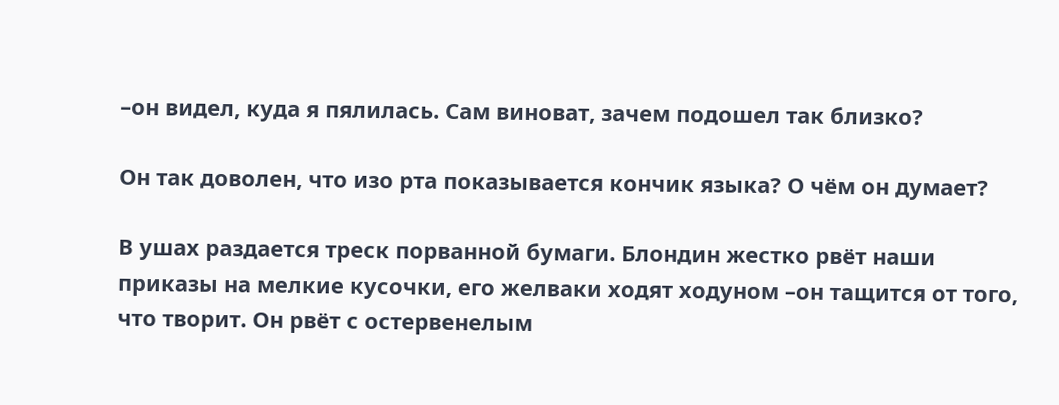–он видел, куда я пялилась. Сам виноват, зачем подошел так близко?

Он так доволен, что изо рта показывается кончик языка? О чём он думает?

В ушах раздается треск порванной бумаги. Блондин жестко рвёт наши приказы на мелкие кусочки, его желваки ходят ходуном –он тащится от того, что творит. Он рвёт с остервенелым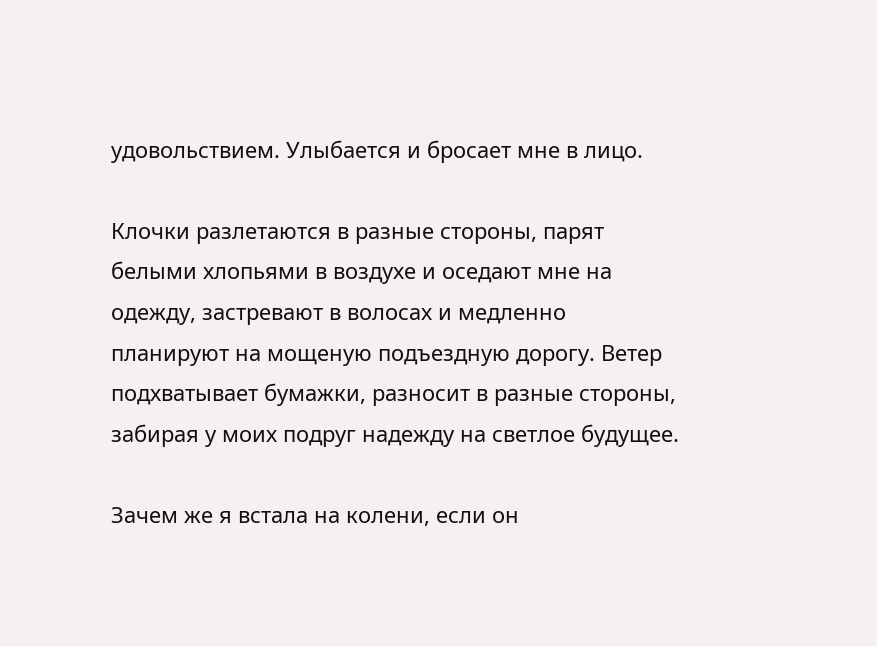удовольствием. Улыбается и бросает мне в лицо.

Клочки разлетаются в разные стороны, парят белыми хлопьями в воздухе и оседают мне на одежду, застревают в волосах и медленно планируют на мощеную подъездную дорогу. Ветер подхватывает бумажки, разносит в разные стороны, забирая у моих подруг надежду на светлое будущее.

Зачем же я встала на колени, если он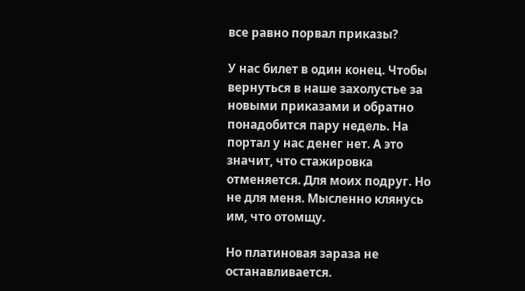все равно порвал приказы?

У нас билет в один конец. Чтобы вернуться в наше захолустье за новыми приказами и обратно понадобится пару недель. На портал у нас денег нет. А это значит, что стажировка отменяется. Для моих подруг. Но не для меня. Мысленно клянусь им, что отомщу.

Но платиновая зараза не останавливается.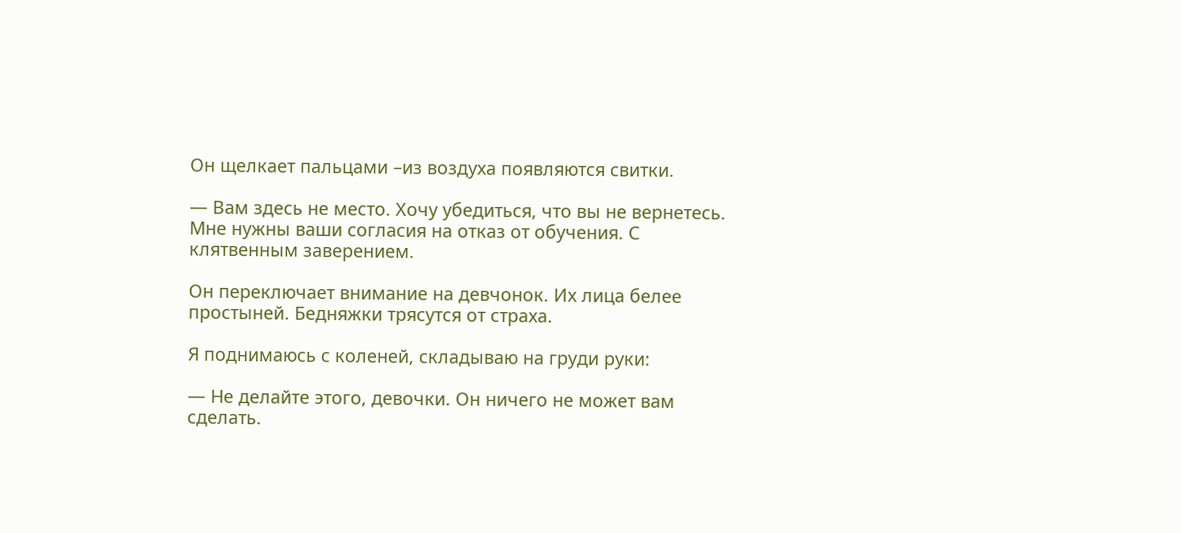Он щелкает пальцами –из воздуха появляются свитки.

— Вам здесь не место. Хочу убедиться, что вы не вернетесь. Мне нужны ваши согласия на отказ от обучения. С клятвенным заверением.

Он переключает внимание на девчонок. Их лица белее простыней. Бедняжки трясутся от страха.

Я поднимаюсь с коленей, складываю на груди руки:

— Не делайте этого, девочки. Он ничего не может вам сделать.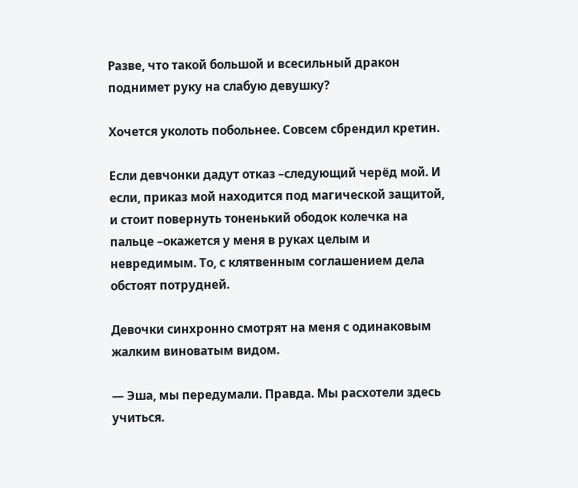Разве, что такой большой и всесильный дракон поднимет руку на слабую девушку?

Хочется уколоть побольнее. Совсем сбрендил кретин.

Если девчонки дадут отказ –следующий черёд мой. И если, приказ мой находится под магической защитой, и стоит повернуть тоненький ободок колечка на пальце –окажется у меня в руках целым и невредимым. То, с клятвенным соглашением дела обстоят потрудней.

Девочки синхронно смотрят на меня с одинаковым жалким виноватым видом.

— Эша, мы передумали. Правда. Мы расхотели здесь учиться.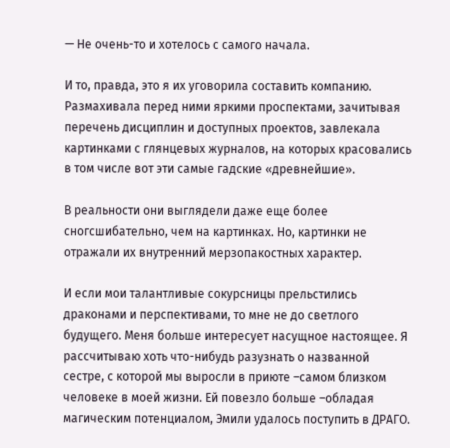— Не очень-то и хотелось с самого начала.

И то, правда, это я их уговорила составить компанию. Размахивала перед ними яркими проспектами, зачитывая перечень дисциплин и доступных проектов, завлекала картинками с глянцевых журналов, на которых красовались в том числе вот эти самые гадские «древнейшие».

В реальности они выглядели даже еще более сногсшибательно, чем на картинках. Но, картинки не отражали их внутренний мерзопакостных характер.

И если мои талантливые сокурсницы прельстились драконами и перспективами, то мне не до светлого будущего. Меня больше интересует насущное настоящее. Я рассчитываю хоть что-нибудь разузнать о названной сестре, с которой мы выросли в приюте –самом близком человеке в моей жизни. Ей повезло больше –обладая магическим потенциалом, Эмили удалось поступить в ДРАГО.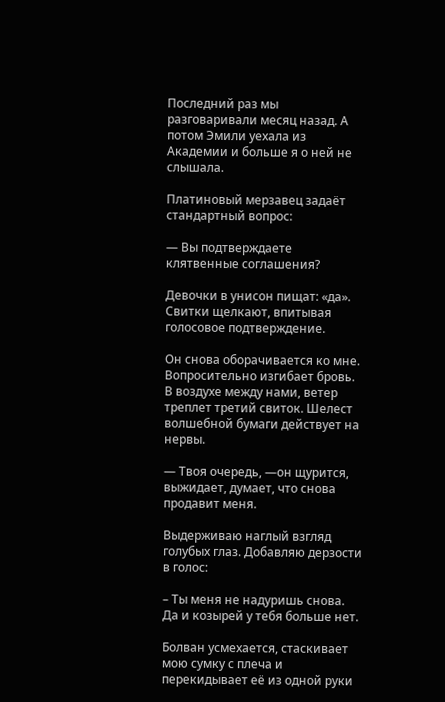Последний раз мы разговаривали месяц назад. А потом Эмили уехала из Академии и больше я о ней не слышала.

Платиновый мерзавец задаёт стандартный вопрос:

— Вы подтверждаете клятвенные соглашения?

Девочки в унисон пищат: «да». Свитки щелкают, впитывая голосовое подтверждение.

Он снова оборачивается ко мне. Вопросительно изгибает бровь. В воздухе между нами, ветер треплет третий свиток. Шелест волшебной бумаги действует на нервы.

— Твоя очередь, —он щурится, выжидает, думает, что снова продавит меня.

Выдерживаю наглый взгляд голубых глаз. Добавляю дерзости в голос:

– Ты меня не надуришь снова. Да и козырей у тебя больше нет.

Болван усмехается, стаскивает мою сумку с плеча и перекидывает её из одной руки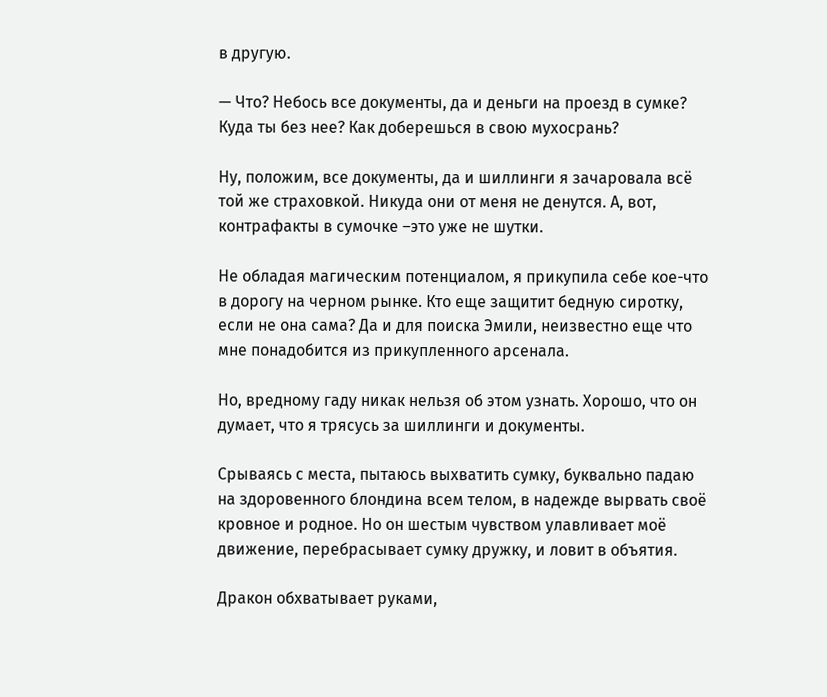в другую.

— Что? Небось все документы, да и деньги на проезд в сумке? Куда ты без нее? Как доберешься в свою мухосрань?

Ну, положим, все документы, да и шиллинги я зачаровала всё той же страховкой. Никуда они от меня не денутся. А, вот, контрафакты в сумочке –это уже не шутки.

Не обладая магическим потенциалом, я прикупила себе кое-что в дорогу на черном рынке. Кто еще защитит бедную сиротку, если не она сама? Да и для поиска Эмили, неизвестно еще что мне понадобится из прикупленного арсенала.

Но, вредному гаду никак нельзя об этом узнать. Хорошо, что он думает, что я трясусь за шиллинги и документы.

Срываясь с места, пытаюсь выхватить сумку, буквально падаю на здоровенного блондина всем телом, в надежде вырвать своё кровное и родное. Но он шестым чувством улавливает моё движение, перебрасывает сумку дружку, и ловит в объятия.

Дракон обхватывает руками,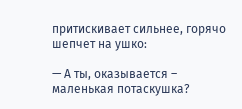притискивает сильнее, горячо шепчет на ушко:

— А ты, оказывается – маленькая потаскушка?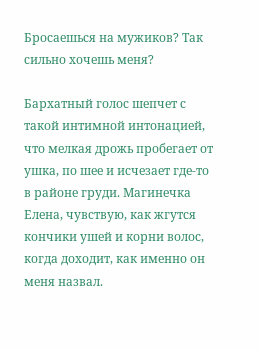Бросаешься на мужиков? Так сильно хочешь меня?

Бархатный голос шепчет с такой интимной интонацией, что мелкая дрожь пробегает от ушка, по шее и исчезает где-то в районе груди. Магинечка Елена, чувствую, как жгутся кончики ушей и корни волос, когда доходит, как именно он меня назвал.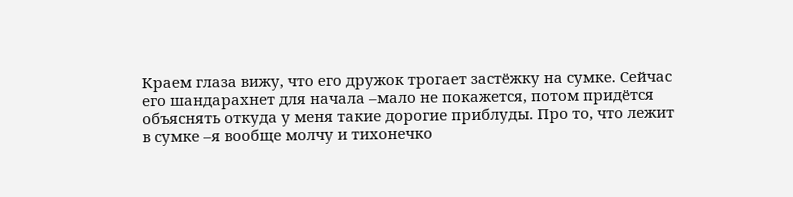Краем глаза вижу, что его дружок трогает застёжку на сумке. Сейчас его шандарахнет для начала –мало не покажется, потом придётся объяснять откуда у меня такие дорогие приблуды. Про то, что лежит в сумке –я вообще молчу и тихонечко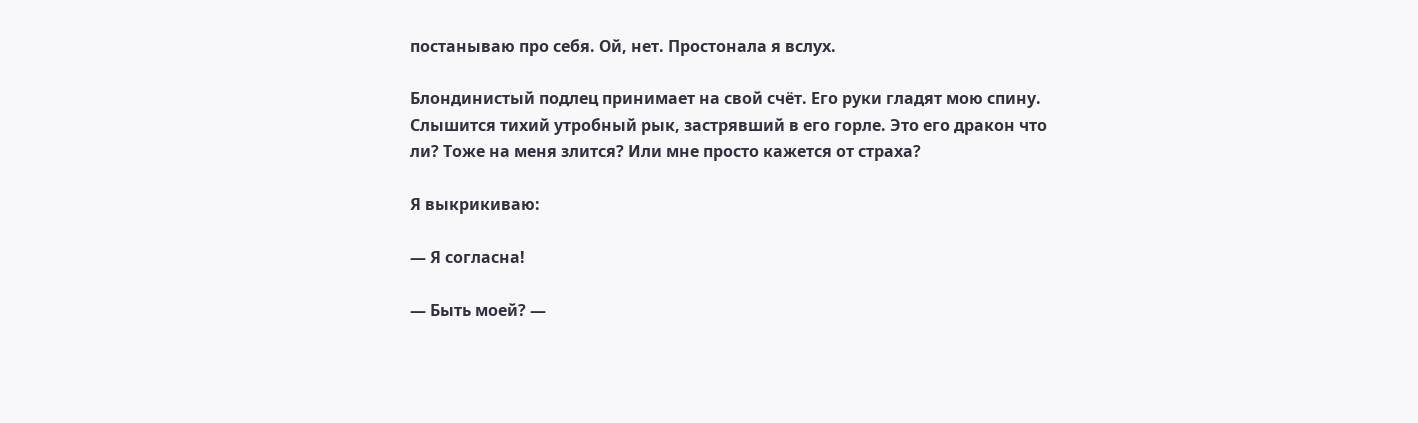постанываю про себя. Ой, нет. Простонала я вслух.

Блондинистый подлец принимает на свой счёт. Его руки гладят мою спину. Слышится тихий утробный рык, застрявший в его горле. Это его дракон что ли? Тоже на меня злится? Или мне просто кажется от страха?

Я выкрикиваю:

— Я согласна!

— Быть моей? —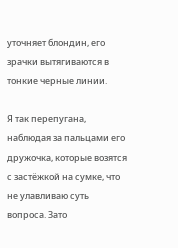уточняет блондин, его зрачки вытягиваются в тонкие черные линии.

Я так перепугана, наблюдая за пальцами его дружочка, которые возятся с застёжкой на сумке, что не улавливаю суть вопроса. Зато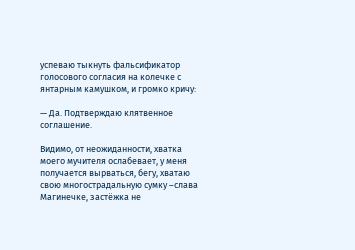успеваю тыкнуть фальсификатор голосового согласия на колечке с янтарным камушком, и громко кричу:

— Да. Подтверждаю клятвенное соглашение.

Видимо, от неожиданности, хватка моего мучителя ослабевает, у меня получается вырваться, бегу, хватаю свою многострадальную сумку –слава Магинечке, застёжка не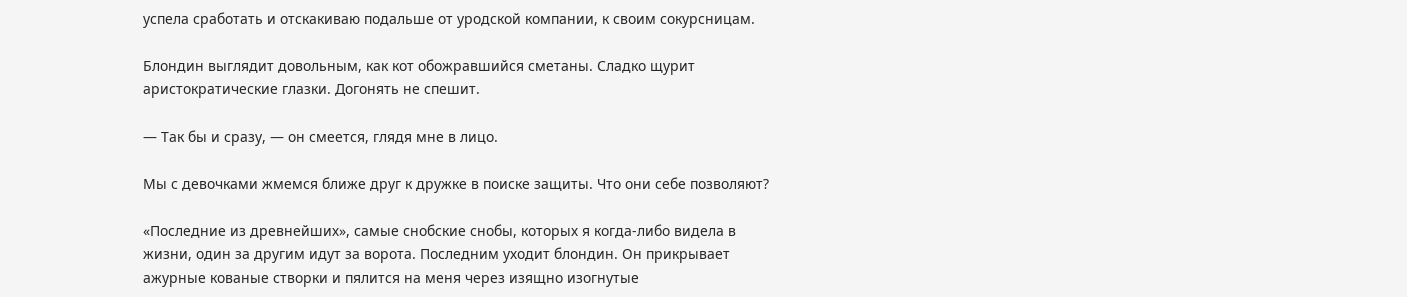успела сработать и отскакиваю подальше от уродской компании, к своим сокурсницам.

Блондин выглядит довольным, как кот обожравшийся сметаны. Сладко щурит аристократические глазки. Догонять не спешит.

— Так бы и сразу, — он смеется, глядя мне в лицо.

Мы с девочками жмемся ближе друг к дружке в поиске защиты. Что они себе позволяют?

«Последние из древнейших», самые снобские снобы, которых я когда-либо видела в жизни, один за другим идут за ворота. Последним уходит блондин. Он прикрывает ажурные кованые створки и пялится на меня через изящно изогнутые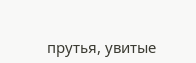прутья, увитые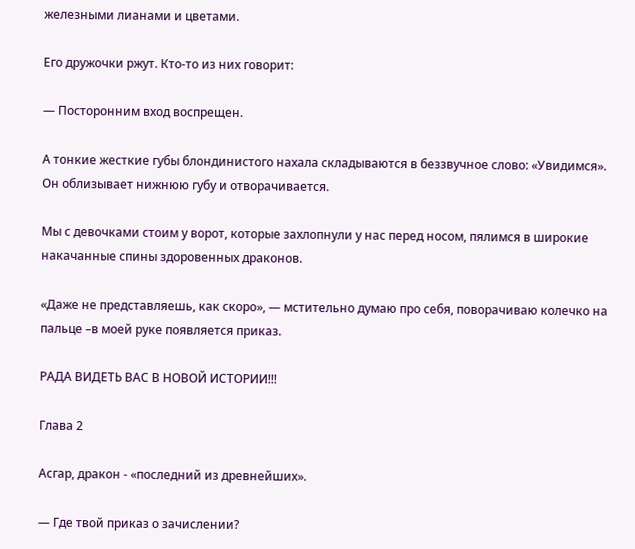железными лианами и цветами.

Его дружочки ржут. Кто-то из них говорит:

— Посторонним вход воспрещен.

А тонкие жесткие губы блондинистого нахала складываются в беззвучное слово: «Увидимся». Он облизывает нижнюю губу и отворачивается.

Мы с девочками стоим у ворот, которые захлопнули у нас перед носом, пялимся в широкие накачанные спины здоровенных драконов.

«Даже не представляешь, как скоро», — мстительно думаю про себя, поворачиваю колечко на пальце –в моей руке появляется приказ.

РАДА ВИДЕТЬ ВАС В НОВОЙ ИСТОРИИ!!!

Глава 2

Асгар, дракон - «последний из древнейших».

— Где твой приказ о зачислении?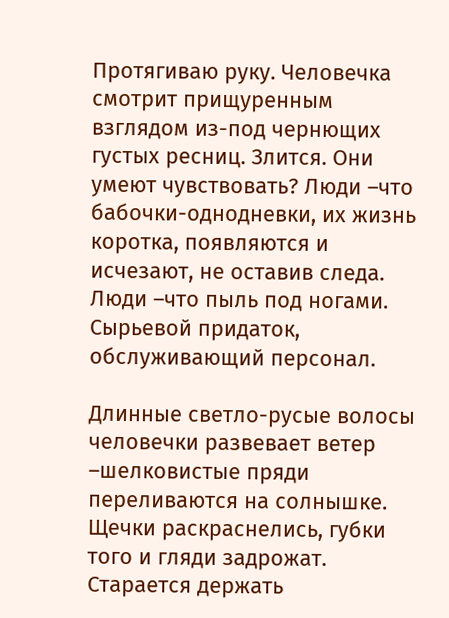Протягиваю руку. Человечка смотрит прищуренным взглядом из-под чернющих густых ресниц. Злится. Они умеют чувствовать? Люди –что бабочки-однодневки, их жизнь коротка, появляются и исчезают, не оставив следа. Люди –что пыль под ногами. Сырьевой придаток, обслуживающий персонал.

Длинные светло-русые волосы человечки развевает ветер –шелковистые пряди переливаются на солнышке. Щечки раскраснелись, губки того и гляди задрожат. Старается держать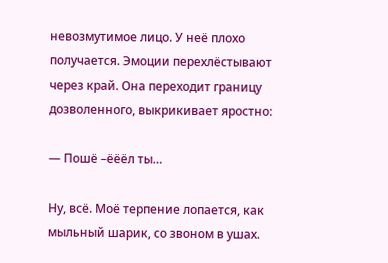невозмутимое лицо. У неё плохо получается. Эмоции перехлёстывают через край. Она переходит границу дозволенного, выкрикивает яростно:

— Пошё –ёёёл ты…

Ну, всё. Моё терпение лопается, как мыльный шарик, со звоном в ушах.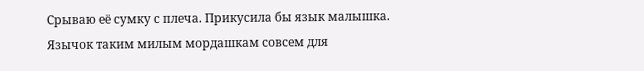Срываю её сумку с плеча. Прикусила бы язык малышка. Язычок таким милым мордашкам совсем для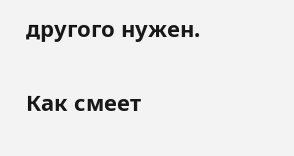другого нужен.

Как смеет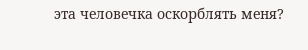эта человечка оскорблять меня?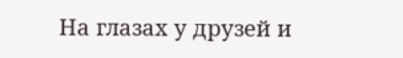На глазах у друзей и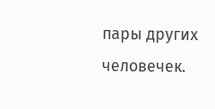пары других человечек.